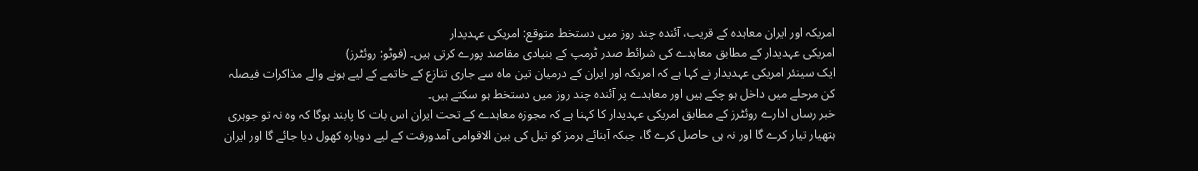امریکہ اور ایران معاہدہ کے قریب، آئندہ چند روز میں دستخط متوقع: امریکی عہدیدار
امریکی عہدیدار کے مطابق معاہدے کی شرائط صدر ٹرمپ کے بنیادی مقاصد پورے کرتی ہیں۔ (فوٹو: روئٹرز)
ایک سینئر امریکی عہدیدار نے کہا ہے کہ امریکہ اور ایران کے درمیان تین ماہ سے جاری تنازع کے خاتمے کے لیے ہونے والے مذاکرات فیصلہ کن مرحلے میں داخل ہو چکے ہیں اور معاہدے پر آئندہ چند روز میں دستخط ہو سکتے ہیں۔
خبر رساں ادارے روئٹرز کے مطابق امریکی عہدیدار کا کہنا ہے کہ مجوزہ معاہدے کے تحت ایران اس بات کا پابند ہوگا کہ وہ نہ تو جوہری ہتھیار تیار کرے گا اور نہ ہی حاصل کرے گا، جبکہ آبنائے ہرمز کو تیل کی بین الاقوامی آمدورفت کے لیے دوبارہ کھول دیا جائے گا اور ایران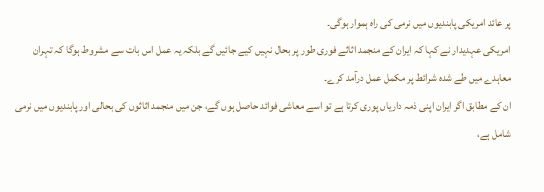پر عائد امریکی پابندیوں میں نرمی کی راہ ہموار ہوگی۔
امریکی عہدیدار نے کہا کہ ایران کے منجمد اثاثے فوری طور پر بحال نہیں کیے جائیں گے بلکہ یہ عمل اس بات سے مشروط ہوگا کہ تہران معاہدے میں طے شدہ شرائط پر مکمل عمل درآمد کرے۔
ان کے مطابق اگر ایران اپنی ذمہ داریاں پوری کرتا ہے تو اسے معاشی فوائد حاصل ہوں گے، جن میں منجمد اثاثوں کی بحالی اور پابندیوں میں نرمی شامل ہے،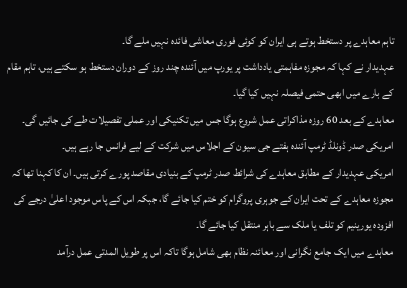تاہم معاہدے پر دستخط ہوتے ہی ایران کو کوئی فوری معاشی فائدہ نہیں ملے گا۔
عہدیدار نے کہا کہ مجوزہ مفاہمتی یادداشت پر یورپ میں آئندہ چند روز کے دوران دستخط ہو سکتے ہیں، تاہم مقام کے بارے میں ابھی حتمی فیصلہ نہیں کیا گیا۔
معاہدے کے بعد 60 روزہ مذاکراتی عمل شروع ہوگا جس میں تکنیکی اور عملی تفصیلات طے کی جائیں گی۔ امریکی صدر ڈونلڈ ٹرمپ آئندہ ہفتے جی سیون کے اجلاس میں شرکت کے لیے فرانس جا رہے ہیں۔
امریکی عہدیدار کے مطابق معاہدے کی شرائط صدر ٹرمپ کے بنیادی مقاصد پورے کرتی ہیں۔ ان کا کہنا تھا کہ مجوزہ معاہدے کے تحت ایران کے جوہری پروگرام کو ختم کیا جائے گا، جبکہ اس کے پاس موجود اعلیٰ درجے کی افزودہ یورینیم کو تلف یا ملک سے باہر منتقل کیا جائے گا۔
معاہدے میں ایک جامع نگرانی اور معائنہ نظام بھی شامل ہوگا تاکہ اس پر طویل المدتی عمل درآمد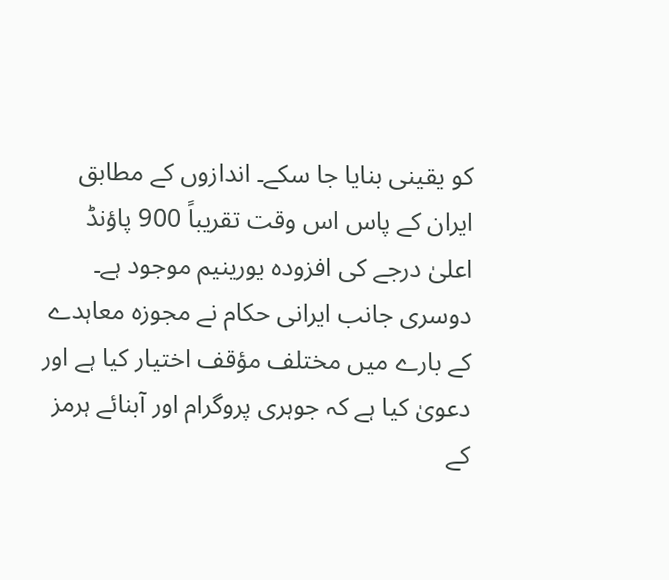کو یقینی بنایا جا سکے۔ اندازوں کے مطابق ایران کے پاس اس وقت تقریباً 900 پاؤنڈ اعلیٰ درجے کی افزودہ یورینیم موجود ہے۔
دوسری جانب ایرانی حکام نے مجوزہ معاہدے کے بارے میں مختلف مؤقف اختیار کیا ہے اور دعویٰ کیا ہے کہ جوہری پروگرام اور آبنائے ہرمز کے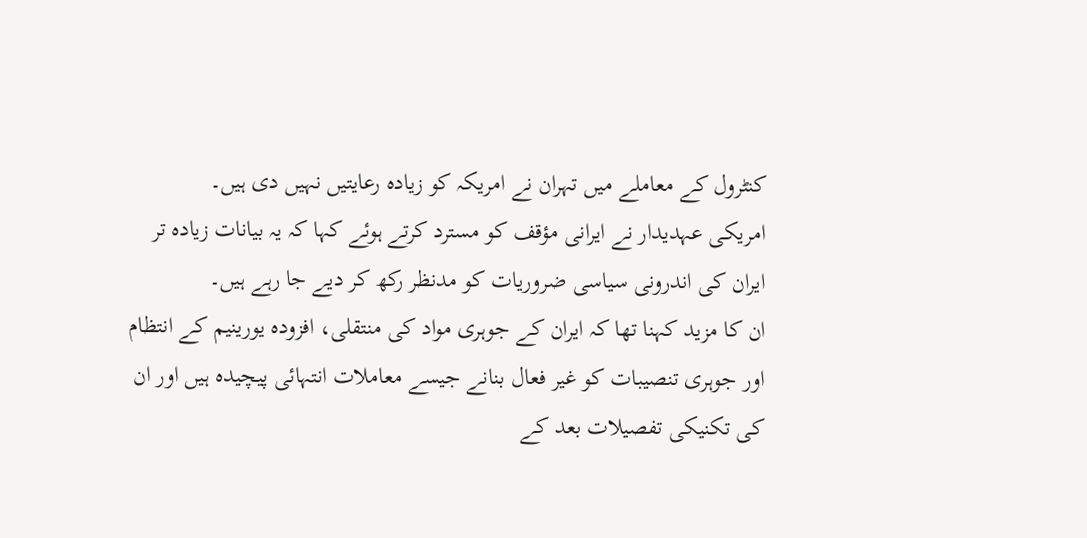کنٹرول کے معاملے میں تہران نے امریکہ کو زیادہ رعایتیں نہیں دی ہیں۔
امریکی عہدیدار نے ایرانی مؤقف کو مسترد کرتے ہوئے کہا کہ یہ بیانات زیادہ تر ایران کی اندرونی سیاسی ضروریات کو مدنظر رکھ کر دیے جا رہے ہیں۔
ان کا مزید کہنا تھا کہ ایران کے جوہری مواد کی منتقلی، افزودہ یورینیم کے انتظام اور جوہری تنصیبات کو غیر فعال بنانے جیسے معاملات انتہائی پیچیدہ ہیں اور ان کی تکنیکی تفصیلات بعد کے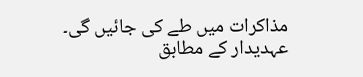مذاکرات میں طے کی جائیں گی۔
عہدیدار کے مطابق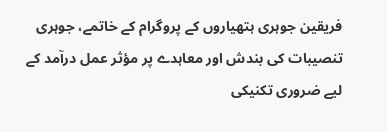فریقین جوہری ہتھیاروں کے پروگرام کے خاتمے، جوہری تنصیبات کی بندش اور معاہدے پر مؤثر عمل درآمد کے لیے ضروری تکنیکی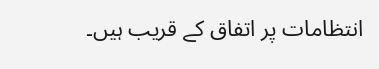انتظامات پر اتفاق کے قریب ہیں۔